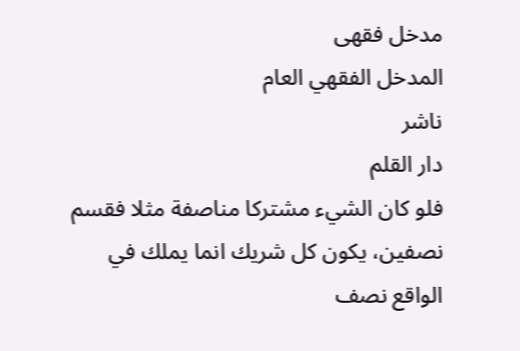مدخل فقهی
المدخل الفقهي العام
ناشر
دار القلم
فلو كان الشيء مشتركا مناصفة مثلا فقسم نصفين، يكون كل شريك انما يملك في الواقع نصف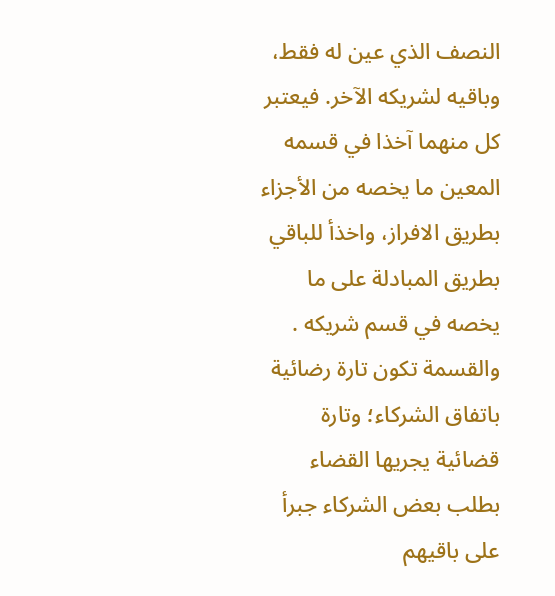النصف الذي عين له فقط، وباقيه لشريكه الآخر. فيعتبر كل منهما آخذا في قسمه المعين ما يخصه من الأجزاء بطريق الافراز، واخذأ للباقي بطريق المبادلة على ما يخصه في قسم شريكه .
والقسمة تكون تارة رضائية باتفاق الشركاء؛ وتارة قضائية يجريها القضاء بطلب بعض الشركاء جبرأ على باقيهم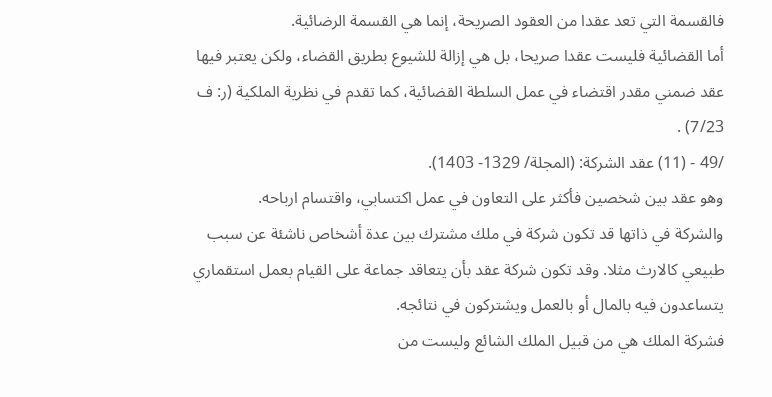فالقسمة التي تعد عقدا من العقود الصريحة، إنما هي القسمة الرضائية.
أما القضائية فليست عقدا صريحا، بل هي إزالة للشيوع بطريق القضاء، ولكن يعتبر فيها عقد ضمني مقدر اقتضاء في عمل السلطة القضائية، كما تقدم في نظرية الملكية (ر: ف 7/23) .
/49 - (11) عقد الشركة: (المجلة/ 1329- 1403).
وهو عقد بين شخصين فأكثر على التعاون في عمل اكتسابي، واقتسام ارباحه.
والشركة في ذاتها قد تكون شركة في ملك مشترك بين عدة أشخاص ناشئة عن سبب طبيعي كالارث مثلا. وقد تكون شركة عقد بأن يتعاقد جماعة على القيام بعمل استقماري يتساعدون فيه بالمال أو بالعمل ويشتركون في نتائجه.
فشركة الملك هي من قبيل الملك الشائع وليست من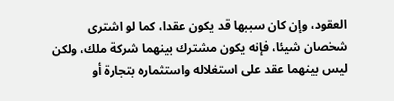العقود، وإن كان سببها قد يكون عقدا، كما لو اشترى شخصان شيئا، فإنه يكون مشترك بينهما شركة ملك، ولكن ليس بينهما عقد على استغلاله واستثماره بتجارة أو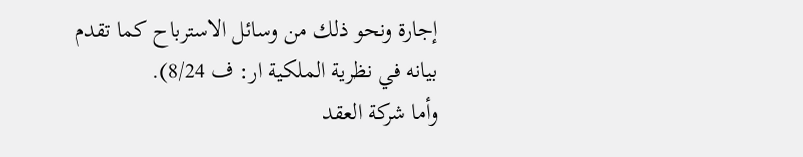إجارة ونحو ذلك من وسائل الاسترباح كما تقدم بيانه في نظرية الملكية ار: ف 8/24).
وأما شركة العقد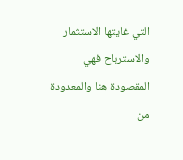التي غايتها الاستثمار والاسترباح فهي المقصودة هنا والمعدودة من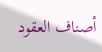أصناف العقود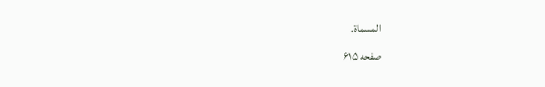المسماة.
صفحه ۶۱۵